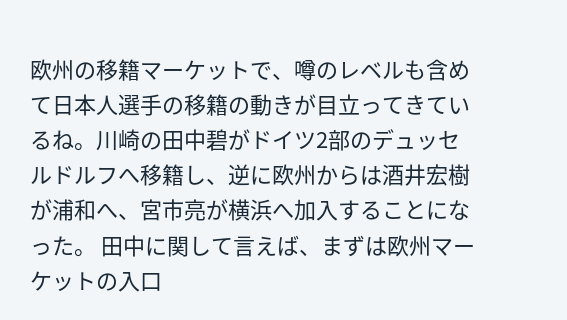欧州の移籍マーケットで、噂のレベルも含めて日本人選手の移籍の動きが目立ってきているね。川崎の田中碧がドイツ2部のデュッセルドルフへ移籍し、逆に欧州からは酒井宏樹が浦和へ、宮市亮が横浜へ加入することになった。 田中に関して言えば、まずは欧州マーケットの入口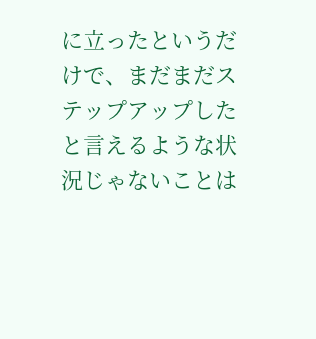に立ったというだけで、まだまだステップアップしたと言えるような状況じゃないことは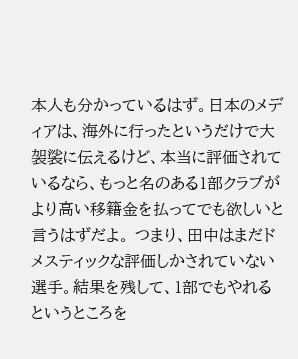本人も分かっているはず。日本のメディアは、海外に行ったというだけで大袈裟に伝えるけど、本当に評価されているなら、もっと名のある1部クラブがより高い移籍金を払ってでも欲しいと言うはずだよ。 つまり、田中はまだドメスティックな評価しかされていない選手。結果を残して、1部でもやれるというところを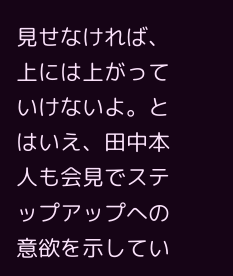見せなければ、上には上がっていけないよ。とはいえ、田中本人も会見でステップアップへの意欲を示してい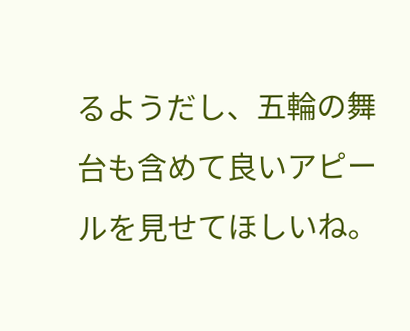るようだし、五輪の舞台も含めて良いアピールを見せてほしいね。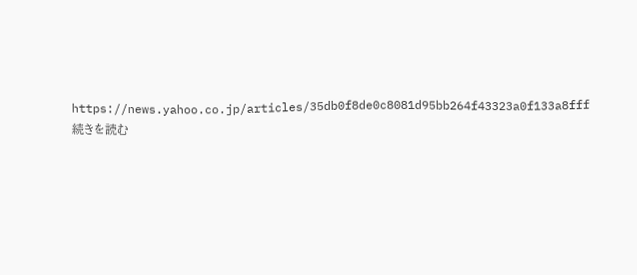https://news.yahoo.co.jp/articles/35db0f8de0c8081d95bb264f43323a0f133a8fff 続きを読む